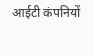आईटी कंपनियों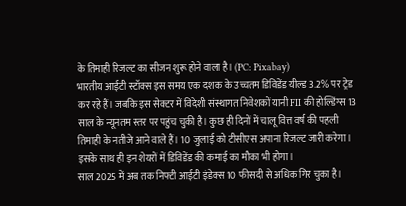के तिमाही रिजल्ट का सीजन शुरू होने वाला है। (PC: Pixabay)
भारतीय आईटी स्टॉक्स इस समय एक दशक के उच्चतम डिविडेंड यील्ड 3.2% पर ट्रेड कर रहे हैं। जबकि इस सेक्टर में विदेशी संस्थागत निवेशकों यानी FII की होल्डिंग्स 13 साल के न्यूनतम स्तर पर पहुंच चुकी है। कुछ ही दिनों में चालू वित्त वर्ष की पहली तिमाही के नतीजे आने वाले हैं। 10 जुलाई को टीसीएस अपाना रिजल्ट जारी करेगा। इसके साथ ही इन शेयरों में डिविडेंड की कमाई का मौका भी होगा।
साल 2025 में अब तक निफ्टी आईटी इंडेक्स 10 फीसदी से अधिक गिर चुका है।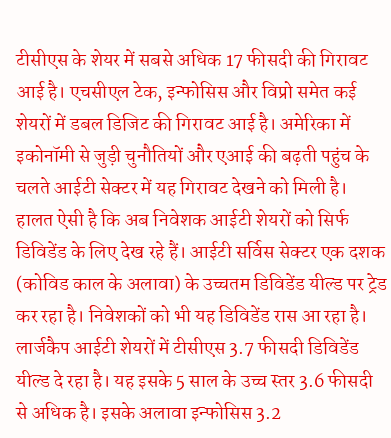टीसीएस के शेयर में सबसे अधिक 17 फीसदी की गिरावट आई है। एचसीएल टेक, इन्फोसिस और विप्रो समेत कई शेयरों में डबल डिजिट की गिरावट आई है। अमेरिका में इकोनॉमी से जुड़ी चुनौतियों और एआई की बढ़ती पहुंच के चलते आईटी सेक्टर में यह गिरावट देखने को मिली है।
हालत ऐसी है कि अब निवेशक आईटी शेयरों को सिर्फ डिविडेंड के लिए देख रहे हैं। आईटी सर्विस सेक्टर एक दशक (कोविड काल के अलावा) के उच्चतम डिविडेंड यील्ड पर ट्रेड कर रहा है। निवेशकों को भी यह डिविडेंड रास आ रहा है। लार्जकैप आईटी शेयरों में टीसीएस 3.7 फीसदी डिविडेंड यील्ड दे रहा है। यह इसके 5 साल के उच्च स्तर 3.6 फीसदी से अधिक है। इसके अलावा इन्फोसिस 3.2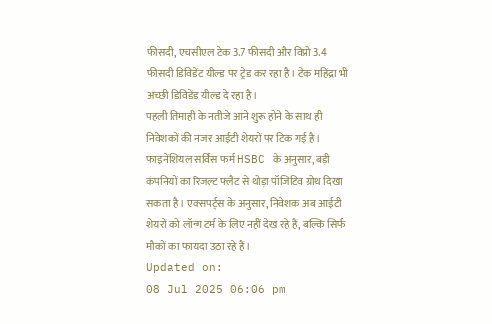फीसदी, एचसीएल टेक 3.7 फीसदी और विप्रो 3.4 फीसदी डिविडेंट यील्ड पर ट्रेड कर रहा है। टेक महिंद्रा भी अच्छी डिविडेंड यील्ड दे रहा है।
पहली तिमाही के नतीजे आने शुरू होने के साथ ही निवेशकों की नजर आईटी शेयरों पर टिक गई है। फाइनेंशियल सर्विस फर्म HSBC के अनुसार, बड़ी कंपनियों का रिजल्ट फ्लैट से थोड़ा पॉजिटिव ग्रोथ दिखा सकता है। एक्सपर्ट्स के अनुसार, निवेशक अब आईटी शेयरों को लॉन्ग टर्म के लिए नहीं देख रहे हैं, बल्कि सिर्फ मौकों का फायदा उठा रहे हैं।
Updated on:
08 Jul 2025 06:06 pm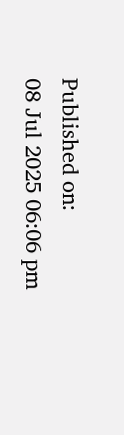Published on:
08 Jul 2025 06:06 pm